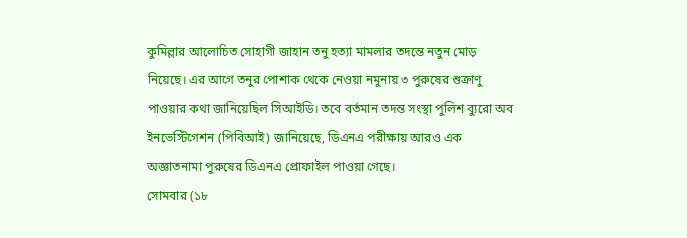কুমিল্লার আলোচিত সোহাগী জাহান তনু হত্যা মামলার তদন্তে নতুন মোড় নিয়েছে। এর আগে তনুর পোশাক থেকে নেওয়া নমুনায় ৩ পুরুষের শুক্রাণু পাওয়ার কথা জানিয়েছিল সিআইডি। তবে বর্তমান তদন্ত সংস্থা পুলিশ ব্যুরো অব ইনভেস্টিগেশন (পিবিআই) জানিয়েছে, ডিএনএ পরীক্ষায় আরও এক অজ্ঞাতনামা পুরুষের ডিএনএ প্রোফাইল পাওয়া গেছে।
সোমবার (১৮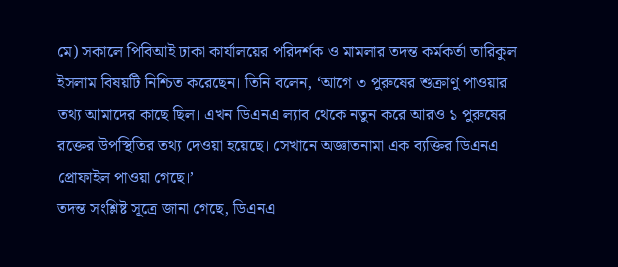মে) সকালে পিবিআই ঢাকা কার্যালয়ের পরিদর্শক ও মামলার তদন্ত কর্মকর্তা তারিকুল ইসলাম বিষয়টি নিশ্চিত করেছেন। তিনি বলেন, ‘আগে ৩ পুরুষের শুক্রাণু পাওয়ার তথ্য আমাদের কাছে ছিল। এখন ডিএনএ ল্যাব থেকে নতুন করে আরও ১ পুরুষের রক্তের উপস্থিতির তথ্য দেওয়া হয়েছে। সেখানে অজ্ঞাতনামা এক ব্যক্তির ডিএনএ প্রোফাইল পাওয়া গেছে।’
তদন্ত সংশ্লিষ্ট সূত্রে জানা গেছে, ডিএনএ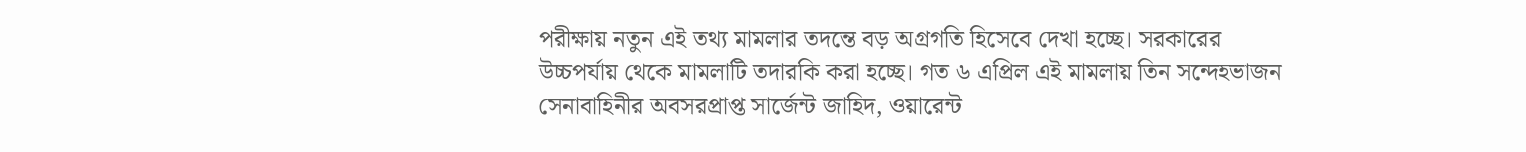পরীক্ষায় নতুন এই তথ্য মামলার তদন্তে বড় অগ্রগতি হিসেবে দেখা হচ্ছে। সরকারের উচ্চপর্যায় থেকে মামলাটি তদারকি করা হচ্ছে। গত ৬ এপ্রিল এই মামলায় তিন সন্দেহভাজন সেনাবাহিনীর অবসরপ্রাপ্ত সার্জেন্ট জাহিদ, ওয়ারেন্ট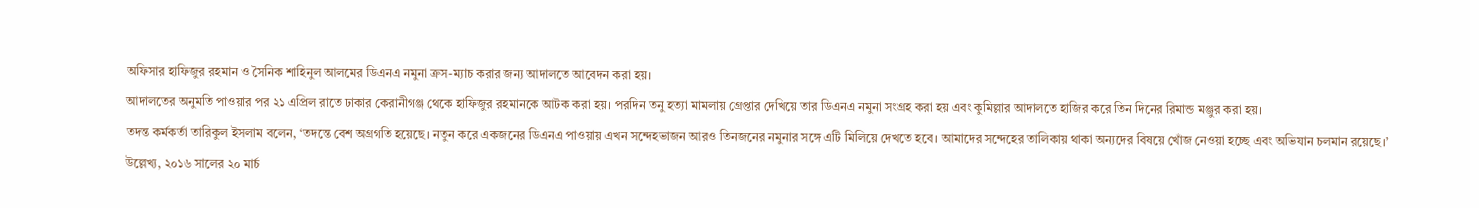অফিসার হাফিজুর রহমান ও সৈনিক শাহিনুল আলমের ডিএনএ নমুনা ক্রস-ম্যাচ করার জন্য আদালতে আবেদন করা হয়।
আদালতের অনুমতি পাওয়ার পর ২১ এপ্রিল রাতে ঢাকার কেরানীগঞ্জ থেকে হাফিজুর রহমানকে আটক করা হয়। পরদিন তনু হত্যা মামলায় গ্রেপ্তার দেখিয়ে তার ডিএনএ নমুনা সংগ্রহ করা হয় এবং কুমিল্লার আদালতে হাজির করে তিন দিনের রিমান্ড মঞ্জুর করা হয়।
তদন্ত কর্মকর্তা তারিকুল ইসলাম বলেন, ‘তদন্তে বেশ অগ্রগতি হয়েছে। নতুন করে একজনের ডিএনএ পাওয়ায় এখন সন্দেহভাজন আরও তিনজনের নমুনার সঙ্গে এটি মিলিয়ে দেখতে হবে। আমাদের সন্দেহের তালিকায় থাকা অন্যদের বিষয়ে খোঁজ নেওয়া হচ্ছে এবং অভিযান চলমান রয়েছে।’
উল্লেখ্য, ২০১৬ সালের ২০ মার্চ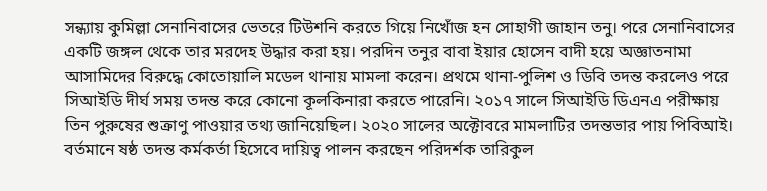সন্ধ্যায় কুমিল্লা সেনানিবাসের ভেতরে টিউশনি করতে গিয়ে নিখোঁজ হন সোহাগী জাহান তনু। পরে সেনানিবাসের একটি জঙ্গল থেকে তার মরদেহ উদ্ধার করা হয়। পরদিন তনুর বাবা ইয়ার হোসেন বাদী হয়ে অজ্ঞাতনামা আসামিদের বিরুদ্ধে কোতোয়ালি মডেল থানায় মামলা করেন। প্রথমে থানা-পুলিশ ও ডিবি তদন্ত করলেও পরে সিআইডি দীর্ঘ সময় তদন্ত করে কোনো কূলকিনারা করতে পারেনি। ২০১৭ সালে সিআইডি ডিএনএ পরীক্ষায় তিন পুরুষের শুক্রাণু পাওয়ার তথ্য জানিয়েছিল। ২০২০ সালের অক্টোবরে মামলাটির তদন্তভার পায় পিবিআই। বর্তমানে ষষ্ঠ তদন্ত কর্মকর্তা হিসেবে দায়িত্ব পালন করছেন পরিদর্শক তারিকুল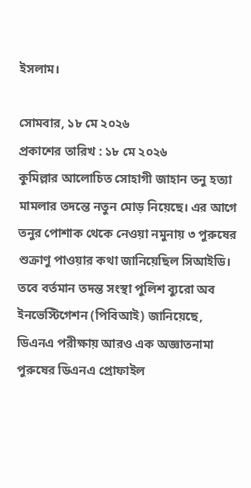ইসলাম।

সোমবার, ১৮ মে ২০২৬
প্রকাশের তারিখ : ১৮ মে ২০২৬
কুমিল্লার আলোচিত সোহাগী জাহান তনু হত্যা মামলার তদন্তে নতুন মোড় নিয়েছে। এর আগে তনুর পোশাক থেকে নেওয়া নমুনায় ৩ পুরুষের শুক্রাণু পাওয়ার কথা জানিয়েছিল সিআইডি। তবে বর্তমান তদন্ত সংস্থা পুলিশ ব্যুরো অব ইনভেস্টিগেশন (পিবিআই) জানিয়েছে, ডিএনএ পরীক্ষায় আরও এক অজ্ঞাতনামা পুরুষের ডিএনএ প্রোফাইল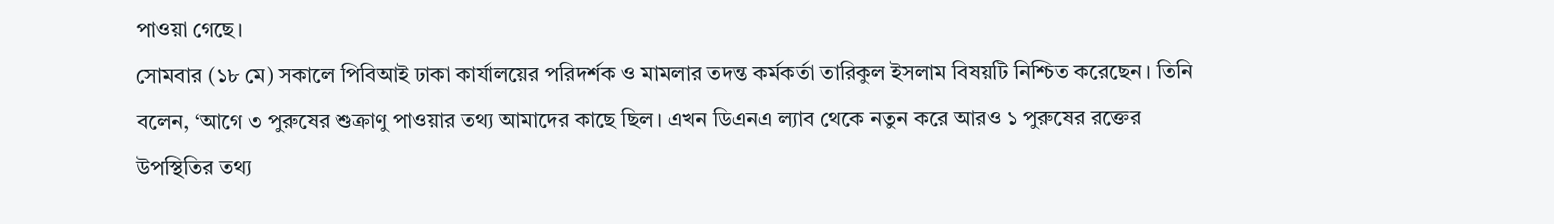পাওয়া গেছে।
সোমবার (১৮ মে) সকালে পিবিআই ঢাকা কার্যালয়ের পরিদর্শক ও মামলার তদন্ত কর্মকর্তা তারিকুল ইসলাম বিষয়টি নিশ্চিত করেছেন। তিনি বলেন, ‘আগে ৩ পুরুষের শুক্রাণু পাওয়ার তথ্য আমাদের কাছে ছিল। এখন ডিএনএ ল্যাব থেকে নতুন করে আরও ১ পুরুষের রক্তের উপস্থিতির তথ্য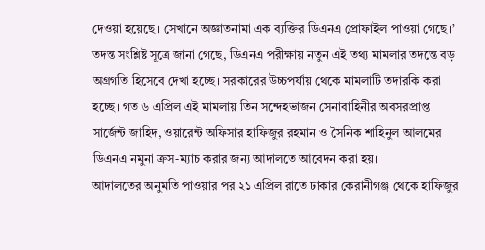দেওয়া হয়েছে। সেখানে অজ্ঞাতনামা এক ব্যক্তির ডিএনএ প্রোফাইল পাওয়া গেছে।’
তদন্ত সংশ্লিষ্ট সূত্রে জানা গেছে, ডিএনএ পরীক্ষায় নতুন এই তথ্য মামলার তদন্তে বড় অগ্রগতি হিসেবে দেখা হচ্ছে। সরকারের উচ্চপর্যায় থেকে মামলাটি তদারকি করা হচ্ছে। গত ৬ এপ্রিল এই মামলায় তিন সন্দেহভাজন সেনাবাহিনীর অবসরপ্রাপ্ত সার্জেন্ট জাহিদ, ওয়ারেন্ট অফিসার হাফিজুর রহমান ও সৈনিক শাহিনুল আলমের ডিএনএ নমুনা ক্রস-ম্যাচ করার জন্য আদালতে আবেদন করা হয়।
আদালতের অনুমতি পাওয়ার পর ২১ এপ্রিল রাতে ঢাকার কেরানীগঞ্জ থেকে হাফিজুর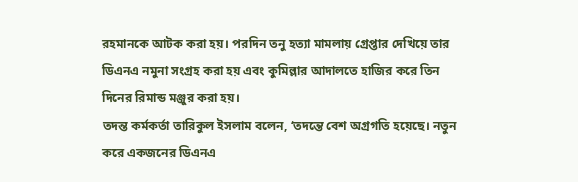রহমানকে আটক করা হয়। পরদিন তনু হত্যা মামলায় গ্রেপ্তার দেখিয়ে তার ডিএনএ নমুনা সংগ্রহ করা হয় এবং কুমিল্লার আদালতে হাজির করে তিন দিনের রিমান্ড মঞ্জুর করা হয়।
তদন্ত কর্মকর্তা তারিকুল ইসলাম বলেন, ‘তদন্তে বেশ অগ্রগতি হয়েছে। নতুন করে একজনের ডিএনএ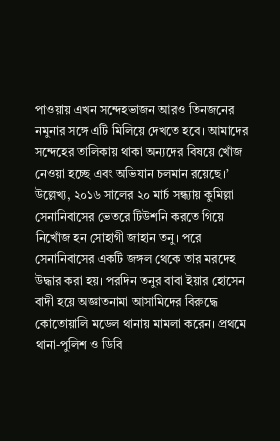পাওয়ায় এখন সন্দেহভাজন আরও তিনজনের নমুনার সঙ্গে এটি মিলিয়ে দেখতে হবে। আমাদের সন্দেহের তালিকায় থাকা অন্যদের বিষয়ে খোঁজ নেওয়া হচ্ছে এবং অভিযান চলমান রয়েছে।’
উল্লেখ্য, ২০১৬ সালের ২০ মার্চ সন্ধ্যায় কুমিল্লা সেনানিবাসের ভেতরে টিউশনি করতে গিয়ে নিখোঁজ হন সোহাগী জাহান তনু। পরে সেনানিবাসের একটি জঙ্গল থেকে তার মরদেহ উদ্ধার করা হয়। পরদিন তনুর বাবা ইয়ার হোসেন বাদী হয়ে অজ্ঞাতনামা আসামিদের বিরুদ্ধে কোতোয়ালি মডেল থানায় মামলা করেন। প্রথমে থানা-পুলিশ ও ডিবি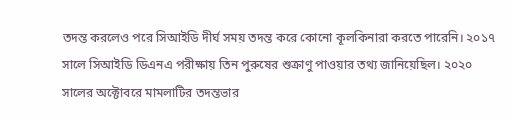তদন্ত করলেও পরে সিআইডি দীর্ঘ সময় তদন্ত করে কোনো কূলকিনারা করতে পারেনি। ২০১৭ সালে সিআইডি ডিএনএ পরীক্ষায় তিন পুরুষের শুক্রাণু পাওয়ার তথ্য জানিয়েছিল। ২০২০ সালের অক্টোবরে মামলাটির তদন্তভার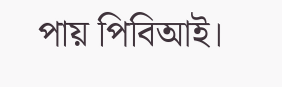পায় পিবিআই।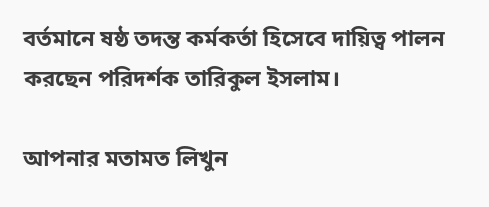বর্তমানে ষষ্ঠ তদন্ত কর্মকর্তা হিসেবে দায়িত্ব পালন করছেন পরিদর্শক তারিকুল ইসলাম।

আপনার মতামত লিখুন